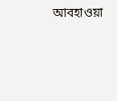আবহাওয়া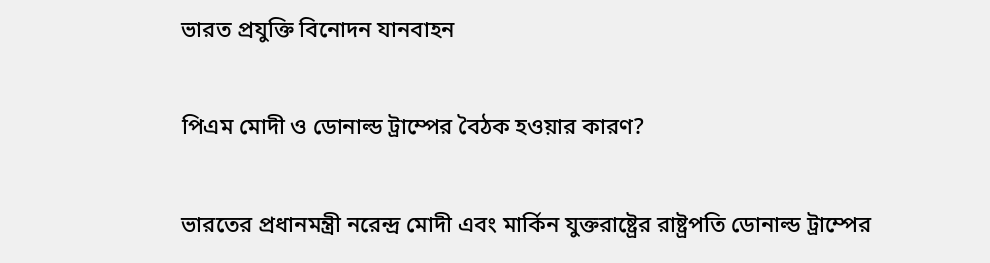ভারত প্রযুক্তি বিনোদন যানবাহন

পিএম মোদী ও ডোনাল্ড ট্রাম্পের বৈঠক হওয়ার কারণ?

ভারতের প্রধানমন্ত্রী নরেন্দ্র মোদী এবং মার্কিন যুক্তরাষ্ট্রের রাষ্ট্রপতি ডোনাল্ড ট্রাম্পের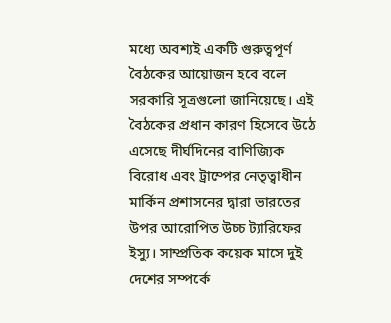মধ্যে অবশ্যই একটি গুরুত্বপূর্ণ বৈঠকের আয়োজন হবে বলে সরকারি সূত্রগুলো জানিয়েছে। এই বৈঠকের প্রধান কারণ হিসেবে উঠে এসেছে দীর্ঘদিনের বাণিজ্যিক বিরোধ এবং ট্রাম্পের নেতৃত্বাধীন মার্কিন প্রশাসনের দ্বারা ভারতের উপর আরোপিত উচ্চ ট্যারিফের ইস্যু। সাম্প্রতিক কয়েক মাসে দুই দেশের সম্পর্কে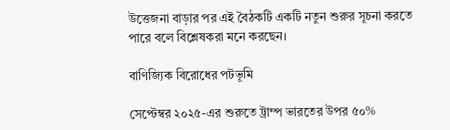উত্তেজনা বাড়ার পর এই বৈঠকটি একটি নতুন শুরুর সূচনা করতে পারে বলে বিশ্লেষকরা মনে করছেন।

বাণিজ্যিক বিরোধের পটভূমি

সেপ্টেম্বর ২০২৫-এর শুরুতে ট্রাম্প ভারতের উপর ৫০%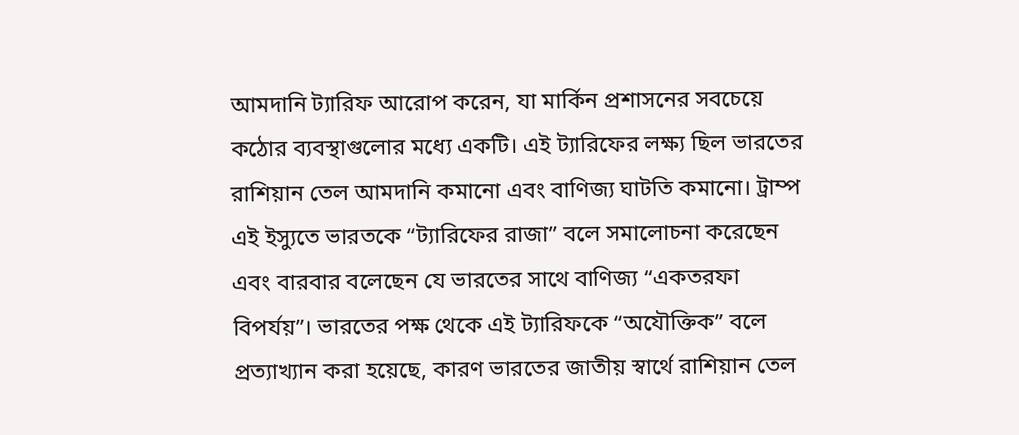আমদানি ট্যারিফ আরোপ করেন, যা মার্কিন প্রশাসনের সবচেয়ে কঠোর ব্যবস্থাগুলোর মধ্যে একটি। এই ট্যারিফের লক্ষ্য ছিল ভারতের রাশিয়ান তেল আমদানি কমানো এবং বাণিজ্য ঘাটতি কমানো। ট্রাম্প এই ইস্যুতে ভারতকে “ট্যারিফের রাজা” বলে সমালোচনা করেছেন এবং বারবার বলেছেন যে ভারতের সাথে বাণিজ্য “একতরফা বিপর্যয়”। ভারতের পক্ষ থেকে এই ট্যারিফকে “অযৌক্তিক” বলে প্রত্যাখ্যান করা হয়েছে, কারণ ভারতের জাতীয় স্বার্থে রাশিয়ান তেল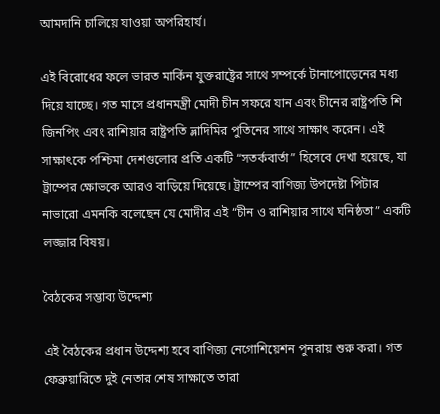আমদানি চালিয়ে যাওয়া অপরিহার্য।

এই বিরোধের ফলে ভারত মার্কিন যুক্তরাষ্ট্রের সাথে সম্পর্কে টানাপোড়েনের মধ্য দিয়ে যাচ্ছে। গত মাসে প্রধানমন্ত্রী মোদী চীন সফরে যান এবং চীনের রাষ্ট্রপতি শি জিনপিং এবং রাশিয়ার রাষ্ট্রপতি ভ্লাদিমির পুতিনের সাথে সাক্ষাৎ করেন। এই সাক্ষাৎকে পশ্চিমা দেশগুলোর প্রতি একটি “সতর্কবার্তা” হিসেবে দেখা হয়েছে, যা ট্রাম্পের ক্ষোভকে আরও বাড়িয়ে দিয়েছে। ট্রাম্পের বাণিজ্য উপদেষ্টা পিটার নাভারো এমনকি বলেছেন যে মোদীর এই “চীন ও রাশিয়ার সাথে ঘনিষ্ঠতা” একটি লজ্জার বিষয়।

বৈঠকের সম্ভাব্য উদ্দেশ্য

এই বৈঠকের প্রধান উদ্দেশ্য হবে বাণিজ্য নেগোশিয়েশন পুনরায় শুরু করা। গত ফেব্রুয়ারিতে দুই নেতার শেষ সাক্ষাতে তারা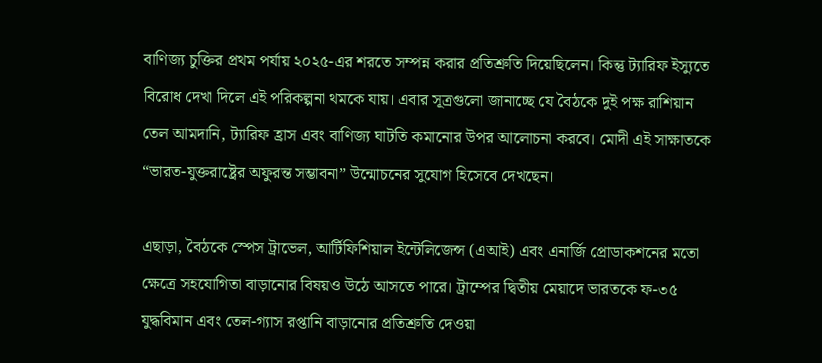বাণিজ্য চুক্তির প্রথম পর্যায় ২০২৫-এর শরতে সম্পন্ন করার প্রতিশ্রুতি দিয়েছিলেন। কিন্তু ট্যারিফ ইস্যুতে বিরোধ দেখা দিলে এই পরিকল্পনা থমকে যায়। এবার সূত্রগুলো জানাচ্ছে যে বৈঠকে দুই পক্ষ রাশিয়ান তেল আমদানি, ট্যারিফ হ্রাস এবং বাণিজ্য ঘাটতি কমানোর উপর আলোচনা করবে। মোদী এই সাক্ষাতকে “ভারত-যুক্তরাষ্ট্রের অফুরন্ত সম্ভাবনা” উন্মোচনের সুযোগ হিসেবে দেখছেন।

এছাড়া, বৈঠকে স্পেস ট্রাভেল, আর্টিফিশিয়াল ইন্টেলিজেন্স (এআই) এবং এনার্জি প্রোডাকশনের মতো ক্ষেত্রে সহযোগিতা বাড়ানোর বিষয়ও উঠে আসতে পারে। ট্রাম্পের দ্বিতীয় মেয়াদে ভারতকে ফ-৩৫ যুদ্ধবিমান এবং তেল-গ্যাস রপ্তানি বাড়ানোর প্রতিশ্রুতি দেওয়া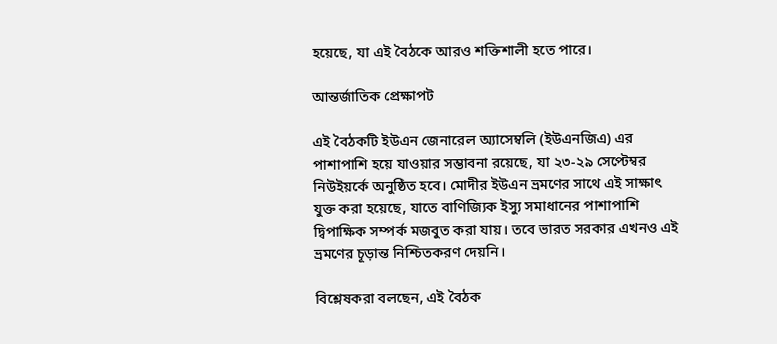হয়েছে, যা এই বৈঠকে আরও শক্তিশালী হতে পারে।

আন্তর্জাতিক প্রেক্ষাপট

এই বৈঠকটি ইউএন জেনারেল অ্যাসেম্বলি (ইউএনজিএ) এর পাশাপাশি হয়ে যাওয়ার সম্ভাবনা রয়েছে, যা ২৩-২৯ সেপ্টেম্বর নিউইয়র্কে অনুষ্ঠিত হবে। মোদীর ইউএন ভ্রমণের সাথে এই সাক্ষাৎ যুক্ত করা হয়েছে, যাতে বাণিজ্যিক ইস্যু সমাধানের পাশাপাশি দ্বিপাক্ষিক সম্পর্ক মজবুত করা যায়। তবে ভারত সরকার এখনও এই ভ্রমণের চূড়ান্ত নিশ্চিতকরণ দেয়নি।

বিশ্লেষকরা বলছেন, এই বৈঠক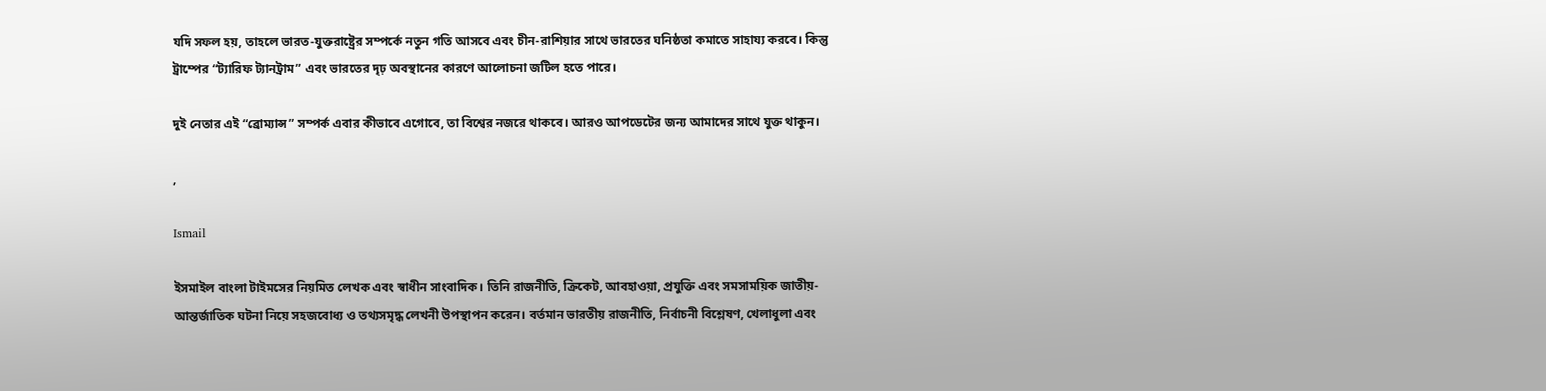যদি সফল হয়, তাহলে ভারত-যুক্তরাষ্ট্রের সম্পর্কে নতুন গতি আসবে এবং চীন-রাশিয়ার সাথে ভারতের ঘনিষ্ঠতা কমাতে সাহায্য করবে। কিন্তু ট্রাম্পের “ট্যারিফ ট্যানট্রাম” এবং ভারতের দৃঢ় অবস্থানের কারণে আলোচনা জটিল হতে পারে।

দুই নেতার এই “ব্রোম্যান্স” সম্পর্ক এবার কীভাবে এগোবে, তা বিশ্বের নজরে থাকবে। আরও আপডেটের জন্য আমাদের সাথে যুক্ত থাকুন।

,

Ismail

ইসমাইল বাংলা টাইমসের নিয়মিত লেখক এবং স্বাধীন সাংবাদিক। তিনি রাজনীতি, ক্রিকেট, আবহাওয়া, প্রযুক্তি এবং সমসাময়িক জাতীয়-আন্তর্জাতিক ঘটনা নিয়ে সহজবোধ্য ও তথ্যসমৃদ্ধ লেখনী উপস্থাপন করেন। বর্তমান ভারতীয় রাজনীতি, নির্বাচনী বিশ্লেষণ, খেলাধুলা এবং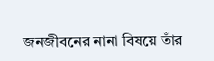জনজীবনের নানা বিষয়ে তাঁর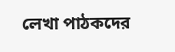লেখা পাঠকদের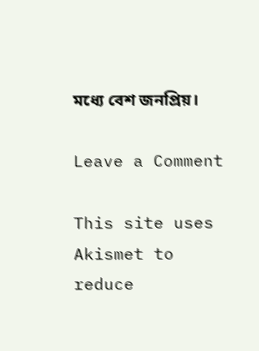মধ্যে বেশ জনপ্রিয়।

Leave a Comment

This site uses Akismet to reduce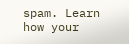spam. Learn how your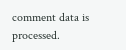comment data is processed.